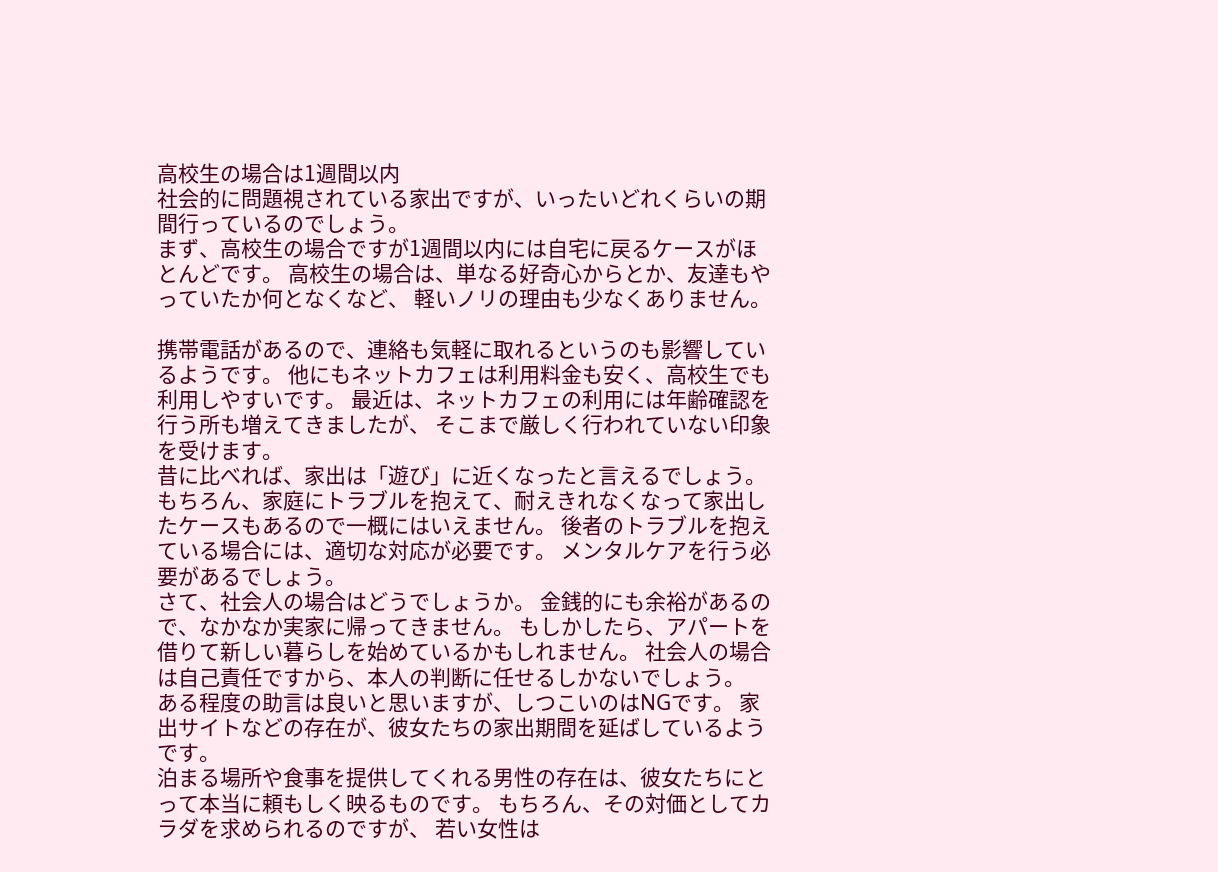高校生の場合は1週間以内
社会的に問題視されている家出ですが、いったいどれくらいの期間行っているのでしょう。
まず、高校生の場合ですが1週間以内には自宅に戻るケースがほとんどです。 高校生の場合は、単なる好奇心からとか、友達もやっていたか何となくなど、 軽いノリの理由も少なくありません。

携帯電話があるので、連絡も気軽に取れるというのも影響しているようです。 他にもネットカフェは利用料金も安く、高校生でも利用しやすいです。 最近は、ネットカフェの利用には年齢確認を行う所も増えてきましたが、 そこまで厳しく行われていない印象を受けます。
昔に比べれば、家出は「遊び」に近くなったと言えるでしょう。 もちろん、家庭にトラブルを抱えて、耐えきれなくなって家出したケースもあるので一概にはいえません。 後者のトラブルを抱えている場合には、適切な対応が必要です。 メンタルケアを行う必要があるでしょう。
さて、社会人の場合はどうでしょうか。 金銭的にも余裕があるので、なかなか実家に帰ってきません。 もしかしたら、アパートを借りて新しい暮らしを始めているかもしれません。 社会人の場合は自己責任ですから、本人の判断に任せるしかないでしょう。
ある程度の助言は良いと思いますが、しつこいのはNGです。 家出サイトなどの存在が、彼女たちの家出期間を延ばしているようです。
泊まる場所や食事を提供してくれる男性の存在は、彼女たちにとって本当に頼もしく映るものです。 もちろん、その対価としてカラダを求められるのですが、 若い女性は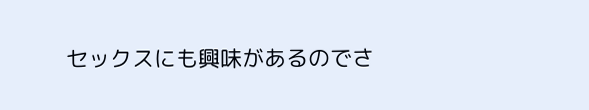セックスにも興味があるのでさ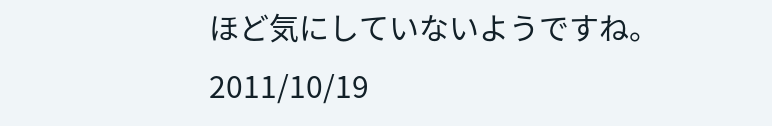ほど気にしていないようですね。
2011/10/19